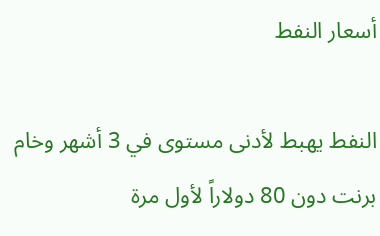أسعار النفط

النفط يهبط لأدنى مستوى في 3 أشهر وخام برنت دون 80 دولاراً لأول مرة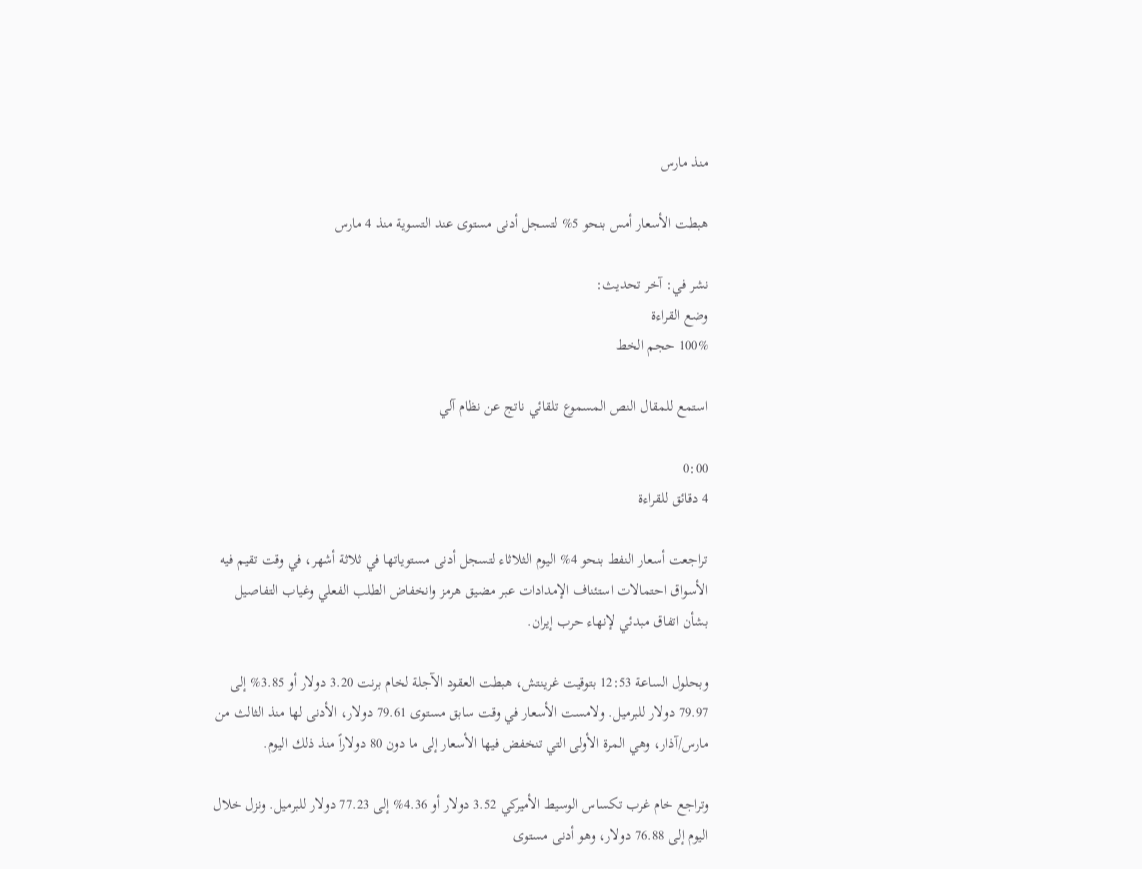منذ مارس

هبطت الأسعار أمس بنحو 5% لتسجل أدنى مستوى عند التسوية منذ 4 مارس

نشر في: آخر تحديث:
وضع القراءة
100% حجم الخط

استمع للمقال النص المسموع تلقائي ناتج عن نظام آلي

0:00
4 دقائق للقراءة

تراجعت أسعار النفط بنحو 4% اليوم الثلاثاء لتسجل أدنى مستوياتها في ثلاثة أشهر، في وقت تقيم فيه الأسواق احتمالات استئناف الإمدادات عبر مضيق هرمز وانخفاض الطلب الفعلي وغياب التفاصيل بشأن اتفاق مبدئي لإنهاء حرب إيران.

وبحلول الساعة 12:53 بتوقيت غرينتش، هبطت العقود الآجلة لخام برنت 3.20 دولار أو 3.85% إلى 79.97 دولار للبرميل. ولامست الأسعار في وقت سابق مستوى 79.61 دولار، الأدنى لها منذ الثالث من مارس/آذار، وهي المرة الأولى التي تنخفض فيها الأسعار إلى ما دون 80 دولاراً منذ ذلك اليوم.

وتراجع خام غرب تكساس الوسيط الأميركي 3.52 دولار أو 4.36% إلى 77.23 دولار للبرميل. ونزل خلال اليوم إلى 76.88 دولار، وهو أدنى مستوى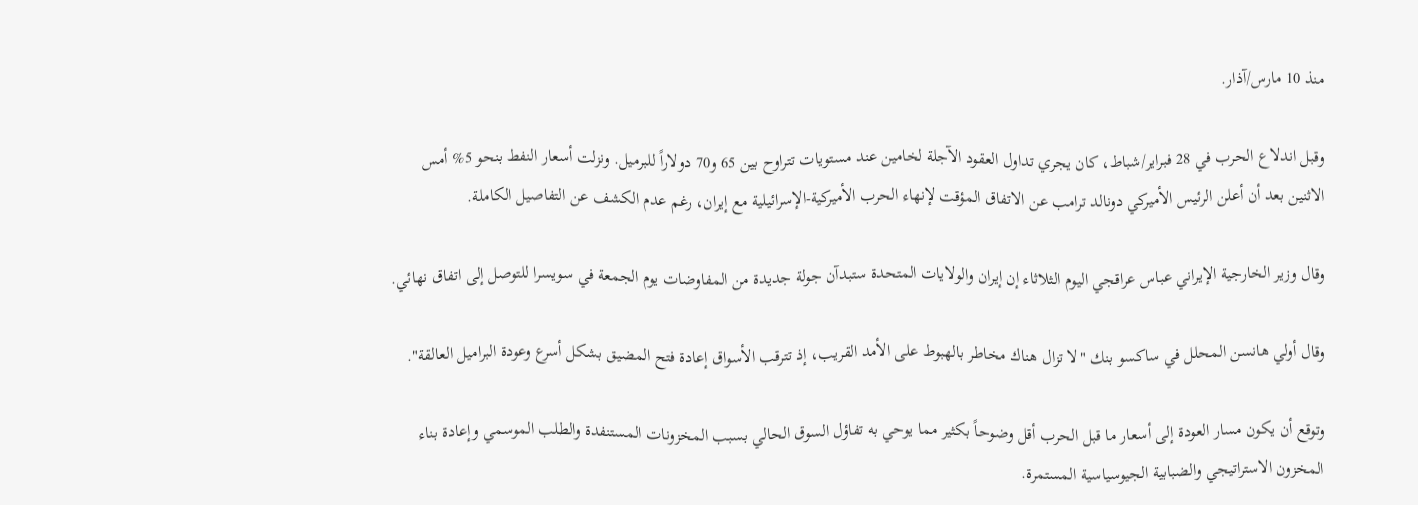منذ 10 مارس/آذار.

وقبل اندلاع الحرب في 28 فبراير/شباط، كان يجري تداول العقود الآجلة لخامين عند مستويات تتراوح بين 65 و70 دولاراً للبرميل. ونزلت أسعار النفط بنحو 5% أمس الاثنين بعد أن أعلن الرئيس الأميركي دونالد ترامب عن الاتفاق المؤقت لإنهاء الحرب الأميركية-الإسرائيلية مع إيران، رغم عدم الكشف عن التفاصيل الكاملة.

وقال وزير الخارجية الإيراني عباس عراقجي اليوم الثلاثاء إن إيران والولايات المتحدة ستبدآن جولة جديدة من المفاوضات يوم الجمعة في سويسرا للتوصل إلى اتفاق نهائي.

وقال أولي هانسن المحلل في ساكسو بنك "لا تزال هناك مخاطر بالهبوط على الأمد القريب، إذ تترقب الأسواق إعادة فتح المضيق بشكل أسرع وعودة البراميل العالقة".

وتوقع أن يكون مسار العودة إلى أسعار ما قبل الحرب أقل وضوحاً بكثير مما يوحي به تفاؤل السوق الحالي بسبب المخزونات المستنفدة والطلب الموسمي وإعادة بناء المخزون الاستراتيجي والضبابية الجيوسياسية المستمرة.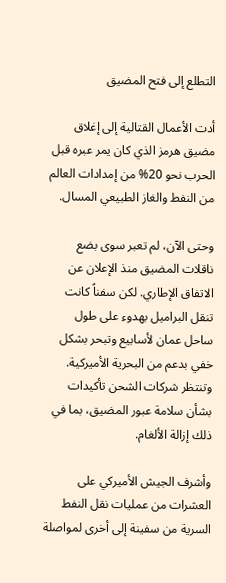التطلع إلى فتح المضيق

أدت الأعمال القتالية إلى إغلاق مضيق هرمز الذي كان يمر عبره قبل الحرب نحو 20% من إمدادات العالم من النفط والغاز الطبيعي المسال.

وحتى الآن، لم تعبر سوى بضع ناقلات المضيق منذ الإعلان عن الاتفاق الإطاري. لكن سفناً كانت تنقل البراميل بهدوء على طول ساحل عمان لأسابيع وتبحر بشكل خفي بدعم من البحرية الأميركية. وتنتظر شركات الشحن تأكيدات بشأن سلامة عبور المضيق، بما في ذلك إزالة الألغام.

وأشرف الجيش الأميركي على العشرات من عمليات نقل النفط السرية من سفينة إلى أخرى لمواصلة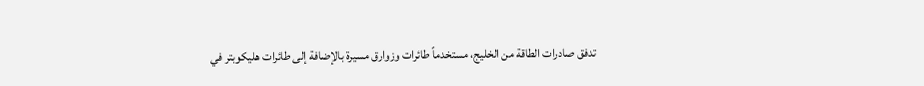تدفق صادرات الطاقة من الخليج، مستخدماً طائرات وزوارق مسيرة بالإضافة إلى طائرات هليكوبتر في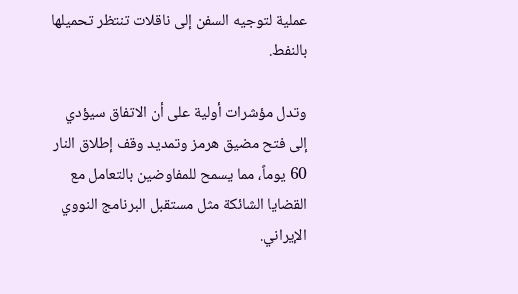عملية لتوجيه السفن إلى ناقلات تنتظر تحميلها بالنفط.

وتدل مؤشرات أولية على أن الاتفاق سيؤدي إلى فتح مضيق هرمز وتمديد وقف إطلاق النار 60 يوماً، مما يسمح للمفاوضين بالتعامل مع القضايا الشائكة مثل مستقبل البرنامج النووي الإيراني.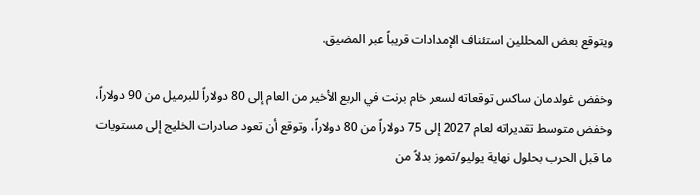ويتوقع بعض المحللين استئناف الإمدادات قريباً عبر المضيق.

وخفض غولدمان ساكس توقعاته لسعر خام برنت في الربع الأخير من العام إلى 80 دولاراً للبرميل من 90 دولاراً، وخفض متوسط تقديراته لعام 2027 إلى 75 دولاراً من 80 دولاراً، وتوقع أن تعود صادرات الخليج إلى مستويات ما قبل الحرب بحلول نهاية يوليو/تموز بدلاً من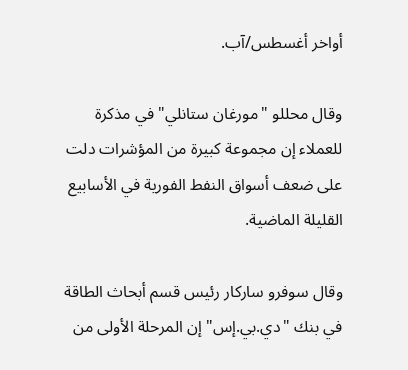أواخر أغسطس/آب.

وقال محللو "مورغان ستانلي" في مذكرة للعملاء إن مجموعة كبيرة من المؤشرات دلت على ضعف أسواق النفط الفورية في الأسابيع القليلة الماضية.

وقال سوفرو ساركار رئيس قسم أبحاث الطاقة في بنك "دي.بي.إس" إن المرحلة الأولى من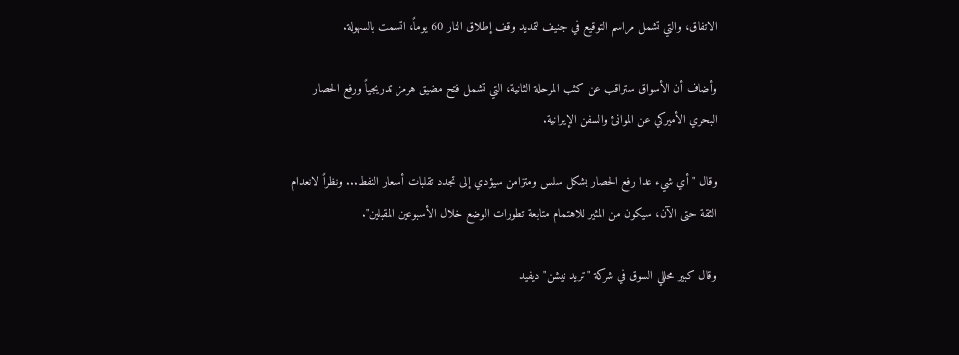الاتفاق، والتي تشمل مراسم التوقيع في جنيف لتمديد وقف إطلاق النار 60 يوماً، اتسمت بالسهولة.

وأضاف أن الأسواق ستراقب عن كثب المرحلة الثانية، التي تشمل فتح مضيق هرمز تدريجياً ورفع الحصار البحري الأميركي عن الموانئ والسفن الإيرانية.

وقال "أي شيء عدا رفع الحصار بشكل سلس ومتزامن سيؤدي إلى تجدد تقلبات أسعار النفط... ونظراً لانعدام الثقة حتى الآن، سيكون من المثير للاهتمام متابعة تطورات الوضع خلال الأسبوعين المقبلين".

وقال كبير محللي السوق في شركة "تريد نيشن" ديفيد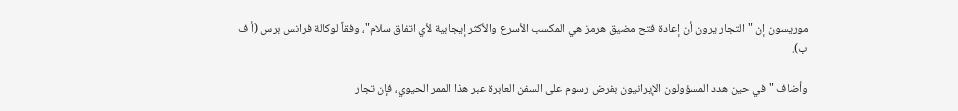موريسون إن "التجار يرون أن إعادة فتح مضيق هرمز هي المكسب الأسرع والأكثر إيجابية لأي اتفاق سلام"، وفقاً لوكالة فرانس برس (أ ف ب).

وأضاف "في حين هدد المسؤولون الإيرانيون بفرض رسوم على السفن العابرة عبر هذا الممر الحيوي، فإن تجار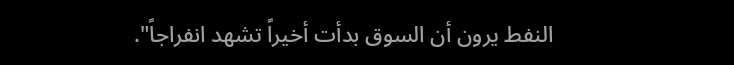النفط يرون أن السوق بدأت أخيراً تشهد انفراجاً".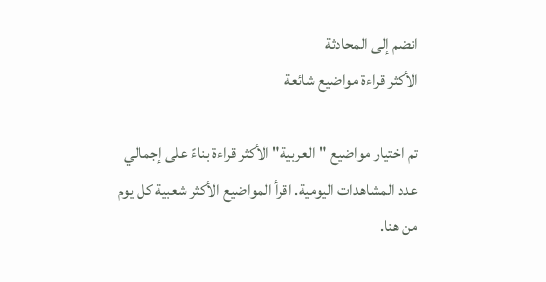انضم إلى المحادثة
الأكثر قراءة مواضيع شائعة

تم اختيار مواضيع "العربية" الأكثر قراءة بناءً على إجمالي عدد المشاهدات اليومية. اقرأ المواضيع الأكثر شعبية كل يوم من هنا.